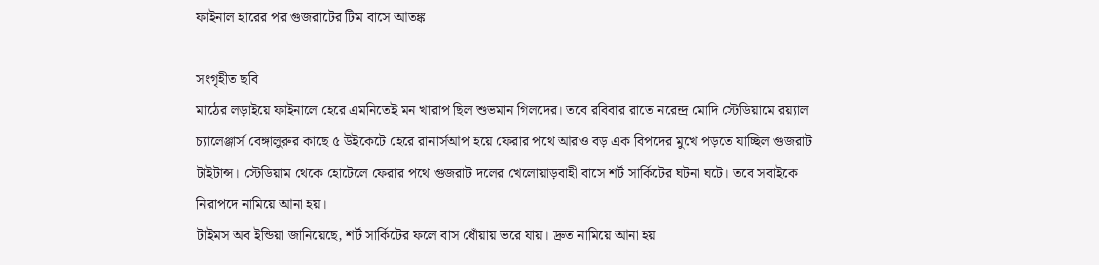ফাইনাল হারের পর গুজরাটের টিম বাসে আতঙ্ক

সংগৃহীত ছবি
মাঠের লড়াইয়ে ফাইনালে হেরে এমনিতেই মন খারাপ ছিল শুভমান গিলদের। তবে রবিবার রাতে নরেন্দ্র মোদি স্টেডিয়ামে রয়্যাল চ্যালেঞ্জার্স বেঙ্গালুরুর কাছে ৫ উইকেটে হেরে রানার্সআপ হয়ে ফেরার পথে আরও বড় এক বিপদের মুখে পড়তে যাচ্ছিল গুজরাট টাইটান্স। স্টেডিয়াম থেকে হোটেলে ফেরার পথে গুজরাট দলের খেলোয়াড়বাহী বাসে শর্ট সার্কিটের ঘটনা ঘটে। তবে সবাইকে নিরাপদে নামিয়ে আনা হয়।
টাইমস অব ইন্ডিয়া জানিয়েছে, শর্ট সার্কিটের ফলে বাস ধোঁয়ায় ভরে যায়। দ্রুত নামিয়ে আনা হয়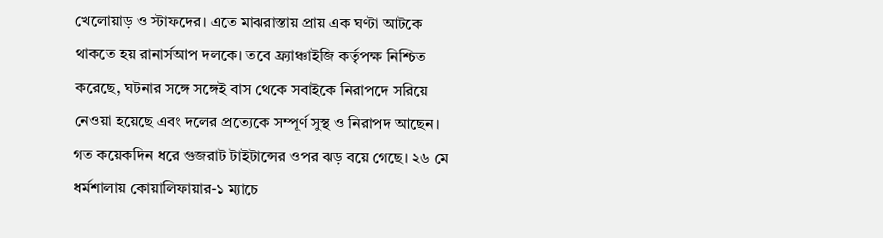খেলোয়াড় ও স্টাফদের। এতে মাঝরাস্তায় প্রায় এক ঘণ্টা আটকে থাকতে হয় রানার্সআপ দলকে। তবে ফ্র্যাঞ্চাইজি কর্তৃপক্ষ নিশ্চিত করেছে, ঘটনার সঙ্গে সঙ্গেই বাস থেকে সবাইকে নিরাপদে সরিয়ে নেওয়া হয়েছে এবং দলের প্রত্যেকে সম্পূর্ণ সুস্থ ও নিরাপদ আছেন। গত কয়েকদিন ধরে গুজরাট টাইটান্সের ওপর ঝড় বয়ে গেছে। ২৬ মে ধর্মশালায় কোয়ালিফায়ার-১ ম্যাচে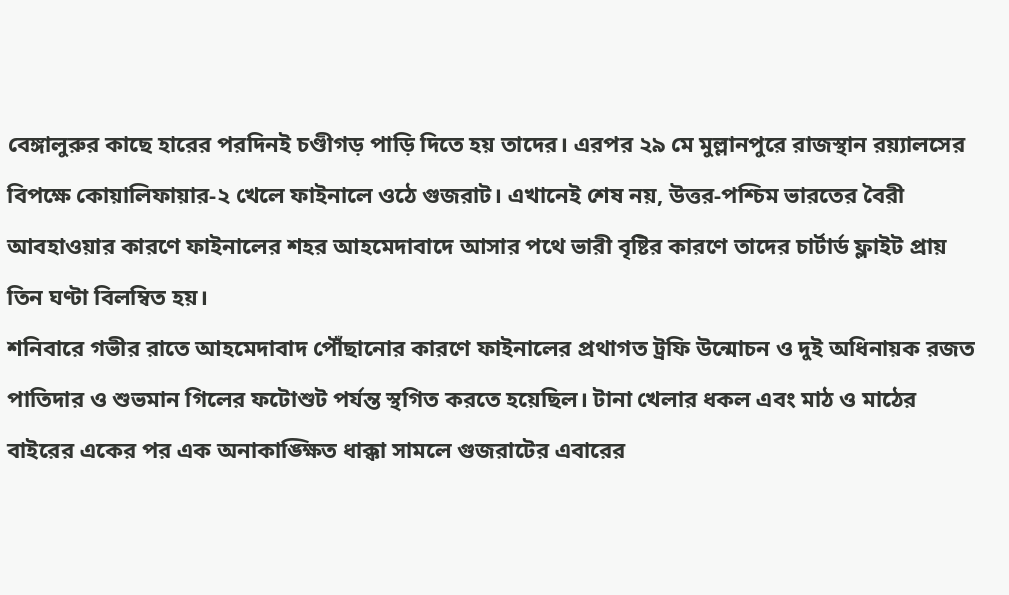বেঙ্গালুরুর কাছে হারের পরদিনই চণ্ডীগড় পাড়ি দিতে হয় তাদের। এরপর ২৯ মে মুল্লানপুরে রাজস্থান রয়্যালসের বিপক্ষে কোয়ালিফায়ার-২ খেলে ফাইনালে ওঠে গুজরাট। এখানেই শেষ নয়, উত্তর-পশ্চিম ভারতের বৈরী আবহাওয়ার কারণে ফাইনালের শহর আহমেদাবাদে আসার পথে ভারী বৃষ্টির কারণে তাদের চার্টার্ড ফ্লাইট প্রায় তিন ঘণ্টা বিলম্বিত হয়।
শনিবারে গভীর রাতে আহমেদাবাদ পৌঁছানোর কারণে ফাইনালের প্রথাগত ট্রফি উন্মোচন ও দুই অধিনায়ক রজত পাতিদার ও শুভমান গিলের ফটোশুট পর্যন্ত স্থগিত করতে হয়েছিল। টানা খেলার ধকল এবং মাঠ ও মাঠের বাইরের একের পর এক অনাকাঙ্ক্ষিত ধাক্কা সামলে গুজরাটের এবারের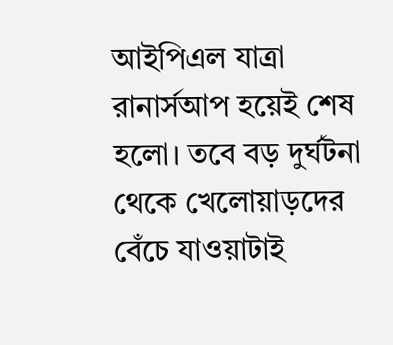আইপিএল যাত্রা রানার্সআপ হয়েই শেষ হলো। তবে বড় দুর্ঘটনা থেকে খেলোয়াড়দের বেঁচে যাওয়াটাই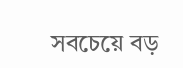সবচেয়ে বড়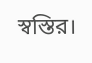স্বস্তির।